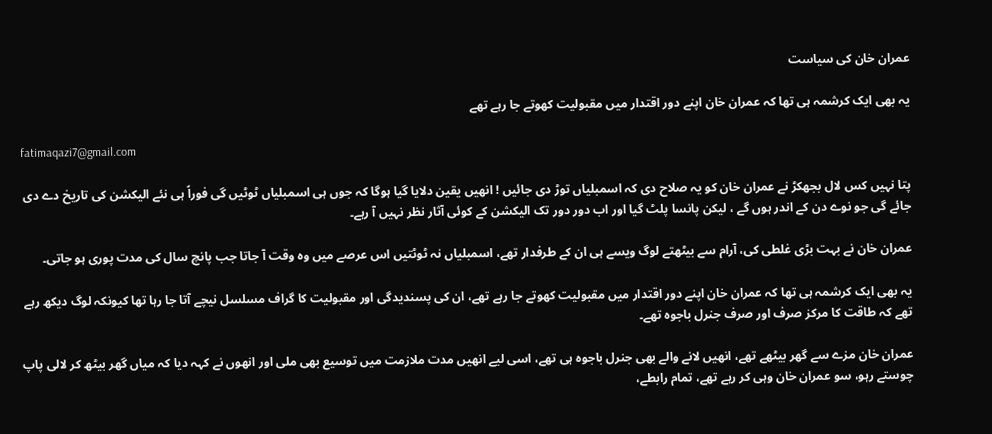عمران خان کی سیاست

یہ بھی ایک کرشمہ ہی تھا کہ عمران خان اپنے دور اقتدار میں مقبولیت کھوتے جا رہے تھے

fatimaqazi7@gmail.com

پتا نہیں کس لال بجھکڑ نے عمران خان کو یہ صلاح دی کہ اسمبلیاں توڑ دی جائیں ! انھیں یقین دلایا گیا ہوگا کہ جوں ہی اسمبلیاں ٹوٹیں گی فوراً ہی نئے الیکشن کی تاریخ دے دی جائے گی جو نوے دن کے اندر ہوں گے ، لیکن پانسا پلٹ گیا اور اب دور دور تک الیکشن کے کوئی آثار نظر نہیں آ رہے۔

عمران خان نے بہت بڑی غلطی کی، آرام سے بیٹھتے لوگ ویسے ہی ان کے طرفدار تھے، اسمبلیاں نہ ٹوٹتیں اس عرصے میں وہ وقت آ جاتا جب پانچ سال کی مدت پوری ہو جاتی۔

یہ بھی ایک کرشمہ ہی تھا کہ عمران خان اپنے دور اقتدار میں مقبولیت کھوتے جا رہے تھے، ان کی پسندیدگی اور مقبولیت کا گراف مسلسل نیچے آتا جا رہا تھا کیونکہ لوگ دیکھ رہے تھے کہ طاقت کا مرکز صرف اور صرف جنرل باجوہ تھے۔

عمران خان مزے سے گھر بیٹھے تھے، انھیں لانے والے بھی جنرل باجوہ ہی تھے، اسی لیے انھیں مدت ملازمت میں توسیع بھی ملی اور انھوں نے کہہ دیا کہ میاں گھر بیٹھ کر لالی پاپ چوستے رہو، سو عمران خان وہی کر رہے تھے، تمام رابطے،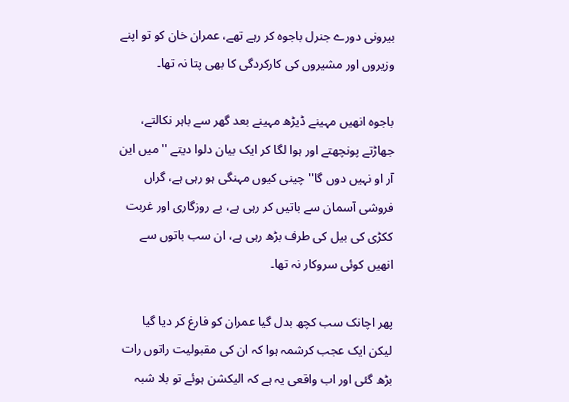بیرونی دورے جنرل باجوہ کر رہے تھے، عمران خان کو تو اپنے وزیروں اور مشیروں کی کارکردگی کا بھی پتا نہ تھا۔

باجوہ انھیں مہینے ڈیڑھ مہینے بعد گھر سے باہر نکالتے، جھاڑتے پونچھتے اور ہوا لگا کر ایک بیان دلوا دیتے '' میں این آر او نہیں دوں گا'' چینی کیوں مہنگی ہو رہی ہے، گراں فروشی آسمان سے باتیں کر رہی ہے، بے روزگاری اور غربت ککڑی کی بیل کی طرف بڑھ رہی ہے، ان سب باتوں سے انھیں کوئی سروکار نہ تھا۔

پھر اچانک سب کچھ بدل گیا عمران کو فارغ کر دیا گیا لیکن ایک عجب کرشمہ ہوا کہ ان کی مقبولیت راتوں رات بڑھ گئی اور اب واقعی یہ ہے کہ الیکشن ہوئے تو بلا شبہ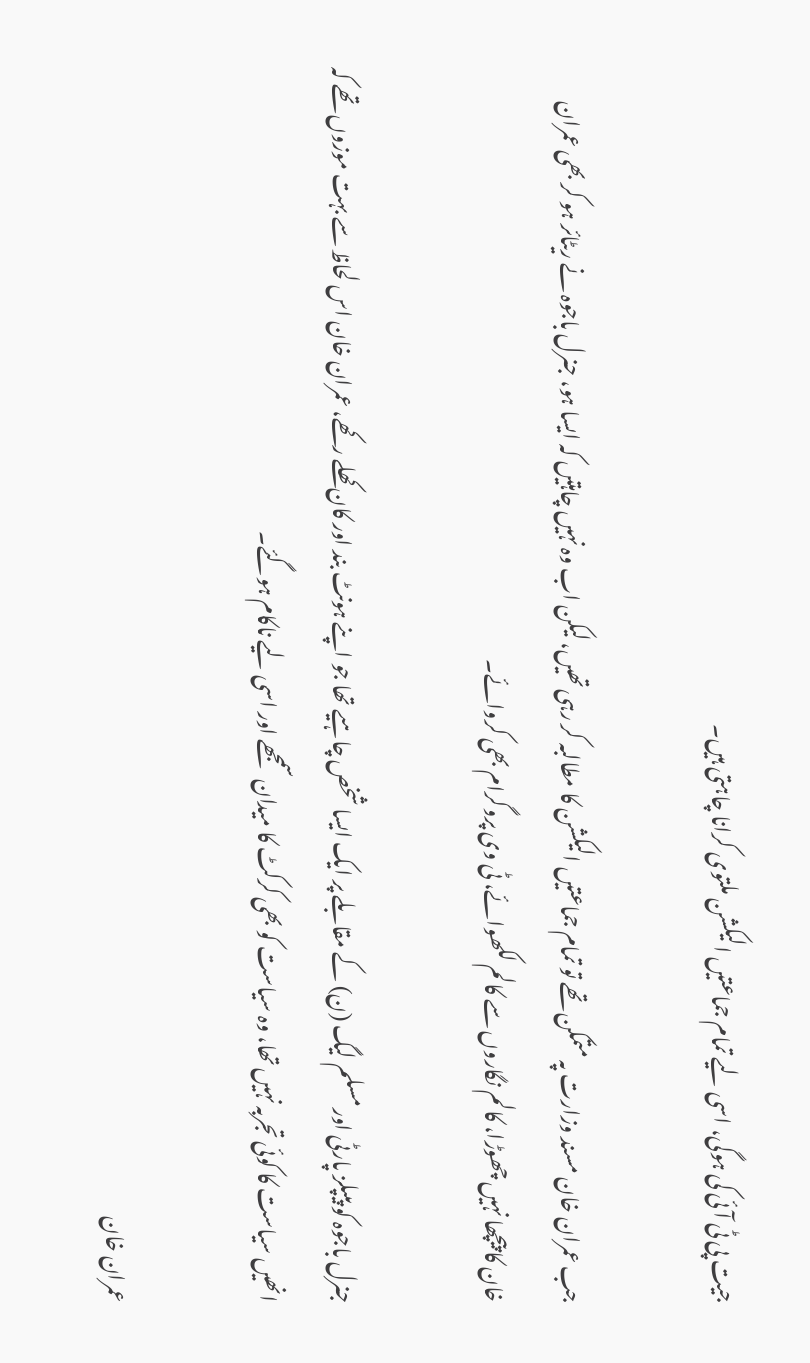جیت پی ٹی آئی کی ہوگی، اسی لیے تمام جماعتیں الیکشن ملتوی کرانا چاہتی ہیں۔

جب عمران خان مسند وزارت پہ متمکن تھے تو تمام جماعتیں الیکشن کا مطالبہ کر رہی تھیں، لیکن اب وہ نہیں چاہتیں کہ ایسا ہو، جنرل باجوہ نے ریٹائر ہو کر بھی عمران خان کا پیچھا نہیں چھوڑا، کالم نگاروں سے کالم لکھوائے، ٹی وی پروگرام بھی کروائے۔

جنرل باجوہ کو پیپلز پارٹی اور مسلم لیگ (ن) کے مقابلے پر ایک ایسا شخص چاہیے تھا جو اپنے ہونٹ بند اور کان کھلے رکھے، عمران خان اس لحاظ سے بہت موزوں تھے کہ انھیں سیاست کا کوئی تجربہ نہیں تھا، وہ سیاست کو بھی کرکٹ کا میدان سمجھے اور اسی لیے ناکام ہوگئے۔

عمران خان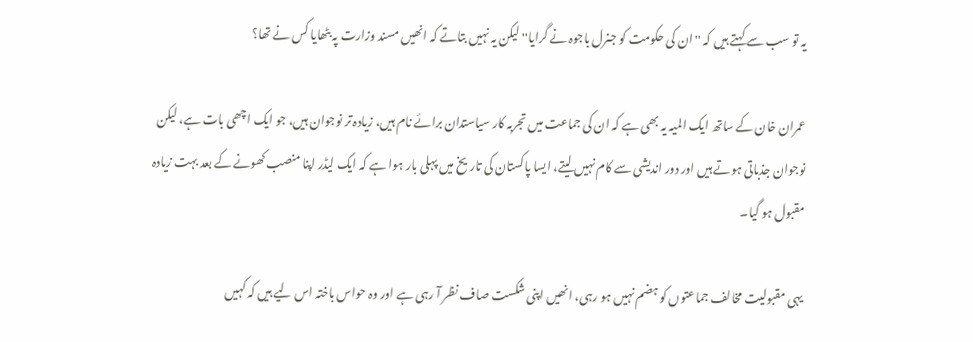یہ تو سب سے کہتے ہیں کہ ''ان کی حکومت کو جنرل باجوہ نے گرایا'' لیکن یہ نہیں بتاتے کہ انھیں مسند وزارت پہ بٹھایا کس نے تھا؟

عمران خان کے ساتھ ایک المیہ یہ بھی ہے کہ ان کی جماعت میں تجربہ کار سیاستدان برائے نام ہیں، زیادہ تر نوجوان ہیں، جو ایک اچھی بات ہے، لیکن نوجوان جذباتی ہوتے ہیں اور دور اندیشی سے کام نہیں لیتے، ایسا پاکستان کی تاریخ میں پہلی بار ہوا ہے کہ ایک لیڈر اپنا منصب کھونے کے بعد بہت زیادہ مقبول ہو گیا۔

یہی مقبولیت مخالف جماعتوں کو ہضم نہیں ہو رہی، انھیں اپنی شکست صاف نظر آ رہی ہے اور وہ حواس باختہ اس لیے ہیں کہ کہیں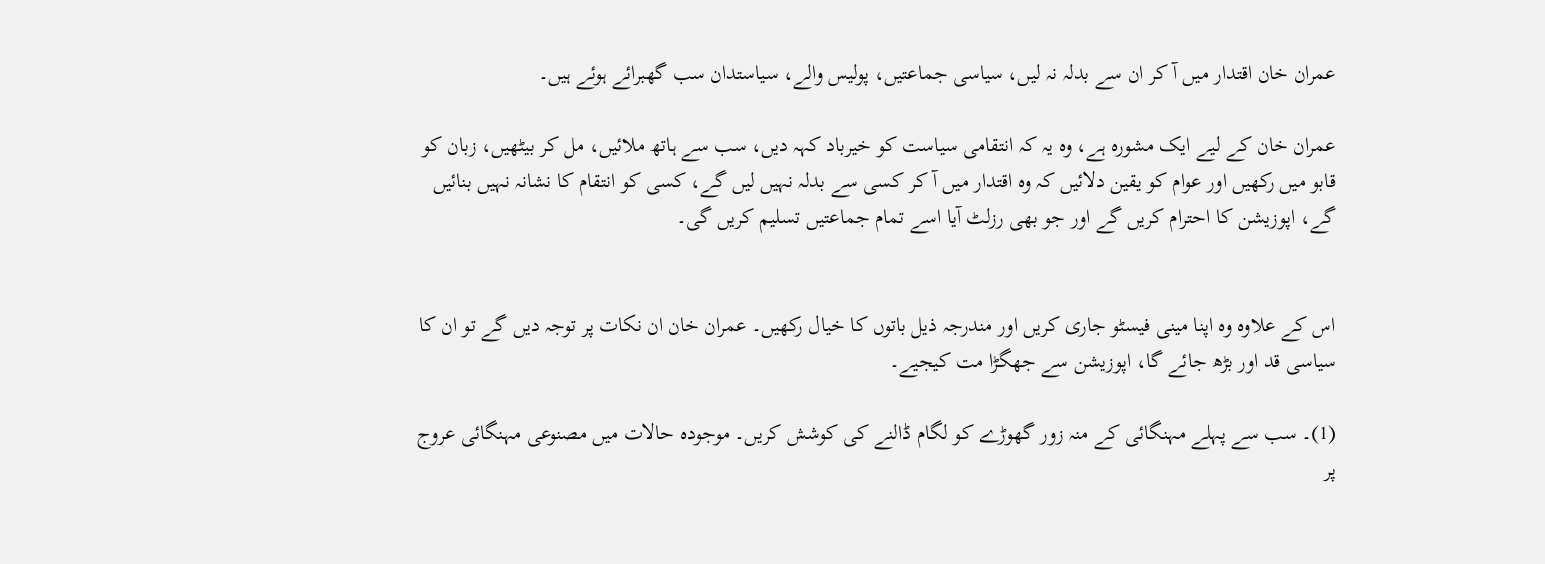عمران خان اقتدار میں آ کر ان سے بدلہ نہ لیں، سیاسی جماعتیں، پولیس والے، سیاستدان سب گھبرائے ہوئے ہیں۔

عمران خان کے لیے ایک مشورہ ہے، وہ یہ کہ انتقامی سیاست کو خیرباد کہہ دیں، سب سے ہاتھ ملائیں، مل کر بیٹھیں، زبان کو قابو میں رکھیں اور عوام کو یقین دلائیں کہ وہ اقتدار میں آ کر کسی سے بدلہ نہیں لیں گے، کسی کو انتقام کا نشانہ نہیں بنائیں گے، اپوزیشن کا احترام کریں گے اور جو بھی رزلٹ آیا اسے تمام جماعتیں تسلیم کریں گی۔


اس کے علاوہ وہ اپنا مینی فیسٹو جاری کریں اور مندرجہ ذیل باتوں کا خیال رکھیں۔ عمران خان ان نکات پر توجہ دیں گے تو ان کا سیاسی قد اور بڑھ جائے گا، اپوزیشن سے جھگڑا مت کیجیے۔

(1)۔ سب سے پہلے مہنگائی کے منہ زور گھوڑے کو لگام ڈالنے کی کوشش کریں۔ موجودہ حالات میں مصنوعی مہنگائی عروج پر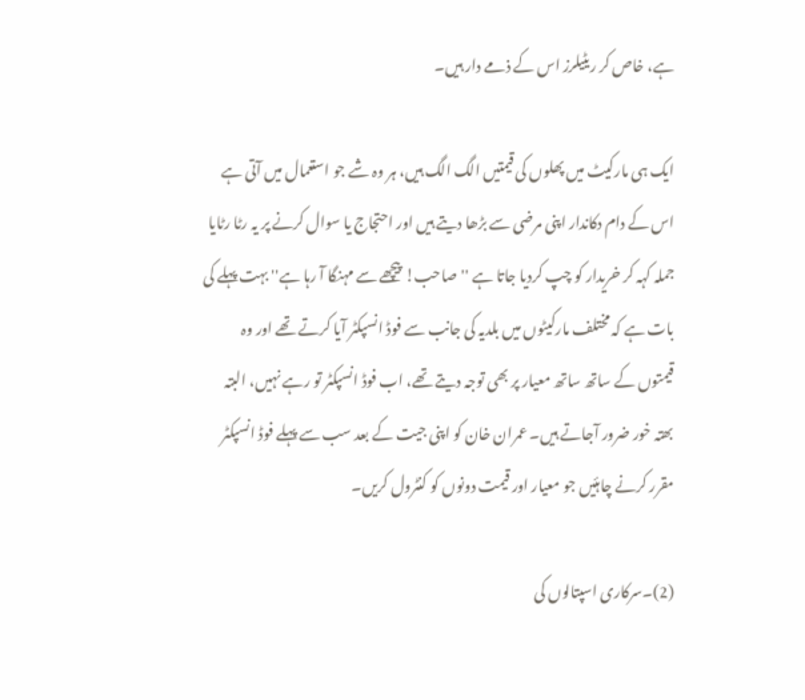ہے، خاص کر ریٹیلرز اس کے ذمے دار ہیں۔

ایک ہی مارکیٹ میں پھلوں کی قیمتیں الگ الگ ہیں، ہر وہ شے جو استعمال میں آتی ہے اس کے دام دکاندار اپنی مرضی سے بڑھا دیتے ہیں اور احتجاج یا سوال کرنے پر یہ رٹا رٹایا جملہ کہہ کر خریدار کو چپ کردیا جاتا ہے ''صاحب! پیچھے سے مہنگا آ رہا ہے'' بہت پہلے کی بات ہے کہ مختلف مارکیٹوں میں بلدیہ کی جانب سے فوڈ انسپکٹر آیا کرتے تھے اور وہ قیمتوں کے ساتھ ساتھ معیار پر بھی توجہ دیتے تھے، اب فوڈ انسپکٹر تو رہے نہیں، البتہ بھتہ خور ضرور آجاتے ہیں۔ عمران خان کو اپنی جیت کے بعد سب سے پہلے فوڈ انسپکٹر مقرر کرنے چاہئیں جو معیار اور قیمت دونوں کو کنٹرول کریں۔

(2)۔سرکاری اسپتالوں کی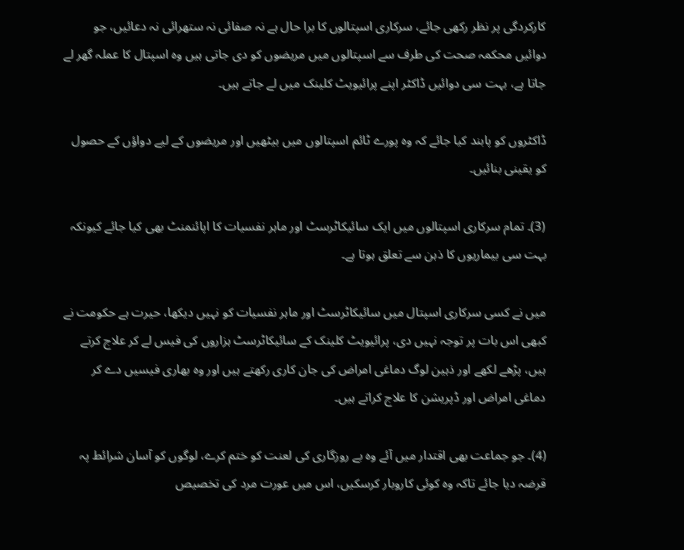کارکردگی پر نظر رکھی جائے، سرکاری اسپتالوں کا برا حال ہے نہ صفائی نہ ستھرائی نہ دعائیں، جو دوائیں محکمہ صحت کی طرف سے اسپتالوں میں مریضوں کو دی جاتی ہیں وہ اسپتال کا عملہ گھر لے جاتا ہے، بہت سی دوائیں ڈاکٹر اپنے پرائیویٹ کلینک میں لے جاتے ہیں۔

ڈاکٹروں کو پابند کیا جائے کہ وہ پورے ٹائم اسپتالوں میں بیٹھیں اور مریضوں کے لیے دواؤں کے حصول کو یقینی بنائیں۔

(3)۔ تمام سرکاری اسپتالوں میں ایک سائیکاٹرسٹ اور ماہر نفسیات کا اپائنمنٹ بھی کیا جائے کیونکہ بہت سی بیماریوں کا ذہن سے تعلق ہوتا ہے۔

میں نے کسی سرکاری اسپتال میں سائیکاٹرسٹ اور ماہر نفسیات کو نہیں دیکھا، حیرت ہے حکومت نے کبھی اس بات پر توجہ نہیں دی، پرائیویٹ کلینک کے سائیکاٹرسٹ ہزاروں کی فیس لے کر علاج کرتے ہیں، پڑھے لکھے اور ذہین لوگ دماغی امراض کی جان کاری رکھتے ہیں اور وہ بھاری فیسیں دے کر دماغی امراض اور ڈپریشن کا علاج کراتے ہیں۔

(4)۔ جو جماعت بھی اقتدار میں آئے وہ بے روزگاری کی لعنت کو ختم کرے، لوگوں کو آسان شرائط پہ قرضہ دیا جائے تاکہ وہ کوئی کاروبار کرسکیں، اس میں عورت مرد کی تخصیص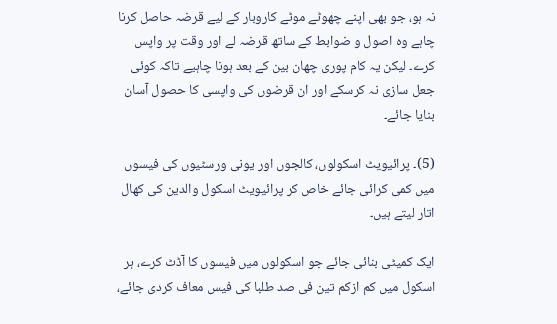نہ ہو، جو بھی اپنے چھوٹے موٹے کاروبار کے لیے قرضہ حاصل کرنا چاہے وہ اصول و ضوابط کے ساتھ قرضہ لے اور وقت پر واپس کرے۔ لیکن یہ کام پوری چھان بین کے بعد ہونا چاہیے تاکہ کوئی جعل سازی نہ کرسکے اور ان قرضوں کی واپسی کا حصول آسان بنایا جائے۔

(5)۔ پرائیویٹ اسکولوں، کالجوں اور یونی ورسٹیوں کی فیسوں میں کمی کرائی جائے خاص کر پرائیویٹ اسکول والدین کی کھال اتار لیتے ہیں۔

ایک کمیٹی بنائی جائے جو اسکولوں میں فیسوں کا آڈٹ کرے، ہر اسکول میں کم ازکم تین فی صد طلبا کی فیس معاف کردی جائے،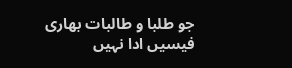جو طلبا و طالبات بھاری فیسیں ادا نہیں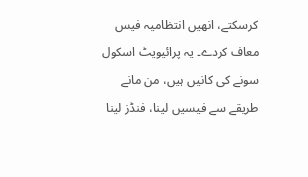کرسکتے، انھیں انتظامیہ فیس معاف کردے۔ یہ پرائیویٹ اسکول سونے کی کانیں ہیں، من مانے طریقے سے فیسیں لینا، فنڈز لینا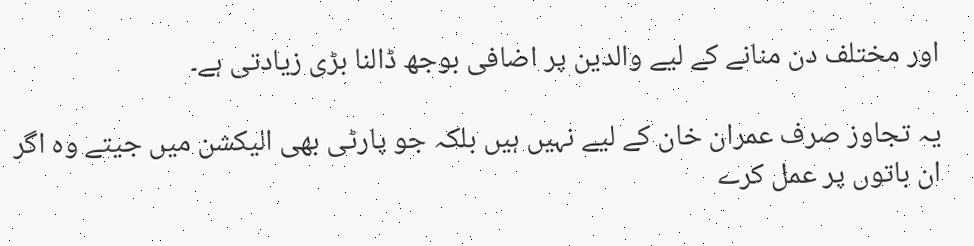اور مختلف دن منانے کے لیے والدین پر اضافی بوجھ ڈالنا بڑی زیادتی ہے۔

یہ تجاوز صرف عمران خان کے لیے نہیں ہیں بلکہ جو پارٹی بھی الیکشن میں جیتے وہ اگر ان باتوں پر عمل کرے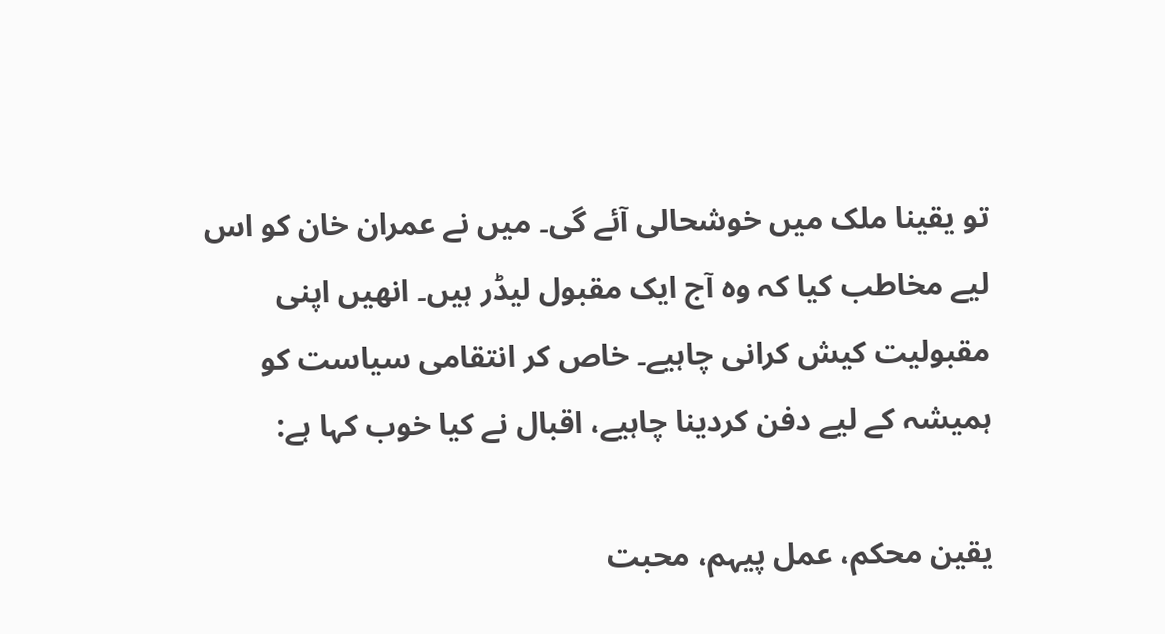تو یقینا ملک میں خوشحالی آئے گی۔ میں نے عمران خان کو اس لیے مخاطب کیا کہ وہ آج ایک مقبول لیڈر ہیں۔ انھیں اپنی مقبولیت کیش کرانی چاہیے۔ خاص کر انتقامی سیاست کو ہمیشہ کے لیے دفن کردینا چاہیے، اقبال نے کیا خوب کہا ہے:

یقین محکم، عمل پیہم، محبت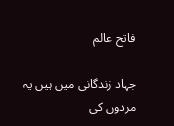فاتح عالم

جہاد زندگانی میں ہیں یہ مردوں کی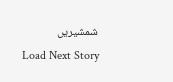شمشیریں
Load Next Story